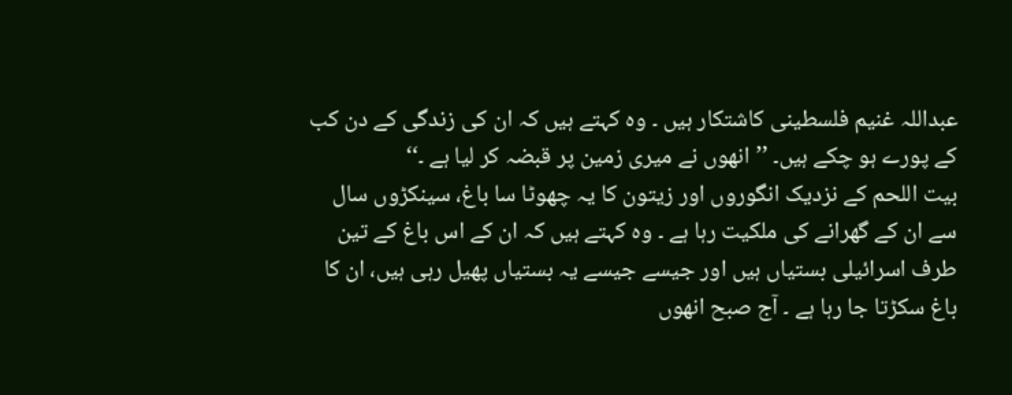عبداللہ غنیم فلسطینی کاشتکار ہیں ۔ وہ کہتے ہیں کہ ان کی زندگی کے دن کب کے پورے ہو چکے ہیں۔ ’’انھوں نے میری زمین پر قبضہ کر لیا ہے ۔‘‘
بیت اللحم کے نزدیک انگوروں اور زیتون کا یہ چھوٹا سا باغ، سینکڑوں سال سے ان کے گھرانے کی ملکیت رہا ہے ۔ وہ کہتے ہیں کہ ان کے اس باغ کے تین طرف اسرائیلی بستیاں ہیں اور جیسے جیسے یہ بستیاں پھیل رہی ہیں، ان کا باغ سکڑتا جا رہا ہے ۔ آج صبح انھوں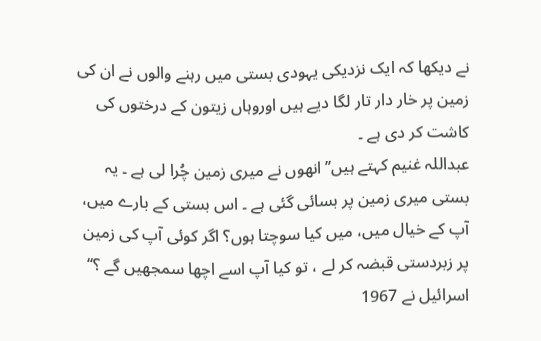نے دیکھا کہ ایک نزدیکی یہودی بستی میں رہنے والوں نے ان کی زمین پر خار دار تار لگا دیے ہیں اوروہاں زیتون کے درختوں کی کاشت کر دی ہے ۔
عبداللہ غنیم کہتے ہیں’’انھوں نے میری زمین چُرا لی ہے ۔ یہ بستی میری زمین پر بسائی گئی ہے ۔ اس بستی کے بارے میں، آپ کے خیال میں، میں کیا سوچتا ہوں؟ اگر کوئی آپ کی زمین پر زبردستی قبضہ کر لے ، تو کیا آپ اسے اچھا سمجھیں گے ؟‘‘
اسرائیل نے 1967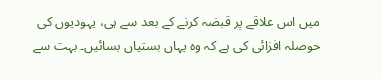میں اس علاقے پر قبضہ کرنے کے بعد سے ہی، یہودیوں کی حوصلہ افزائی کی ہے کہ وہ یہاں بستیاں بسائیں۔ بہت سے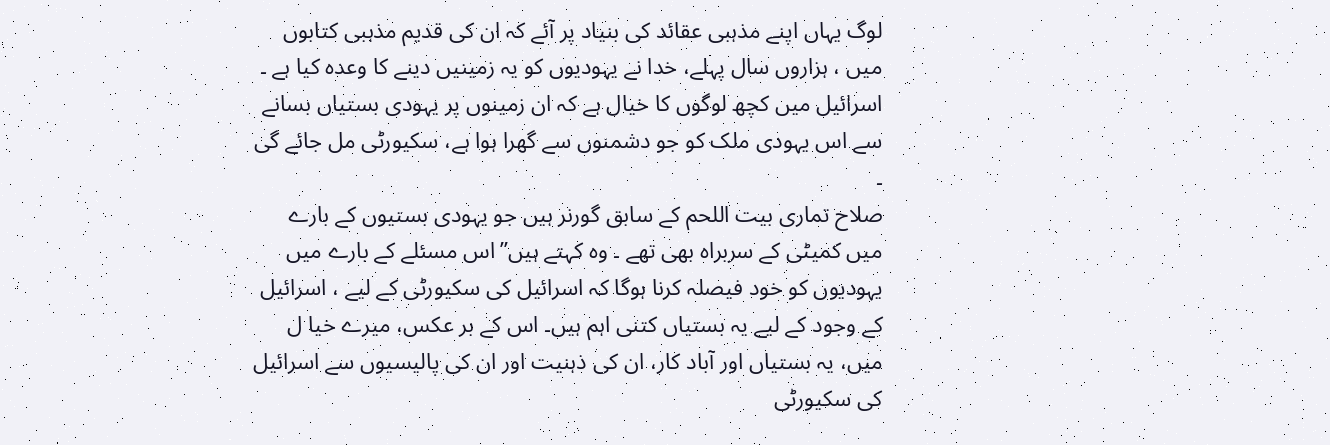لوگ یہاں اپنے مذہبی عقائد کی بنیاد پر آئے کہ ان کی قدیم مذہبی کتابوں میں ، ہزاروں سال پہلے، خدا نے یہودیوں کو یہ زمینیں دینے کا وعدہ کیا ہے ۔ اسرائیل میں کچھ لوگوں کا خیال ہے کہ ان زمینوں پر یہودی بستیاں بسانے سے اس یہودی ملک کو جو دشمنوں سے گھرا ہوا ہے، سکیورٹی مل جائے گی ۔
صلاح تماری بیت اللحم کے سابق گورنر ہیں جو یہودی بستیوں کے بارے میں کمیٹی کے سربراہ بھی تھے ۔ وہ کہتے ہیں’’اس مسئلے کے بارے میں یہودیوں کو خود فیصلہ کرنا ہوگا کہ اسرائیل کی سکیورٹی کے لیے ، اسرائیل کے وجود کے لیے یہ بستیاں کتنی اہم ہیں۔ اس کے بر عکس، میرے خیا ل میں، یہ بستیاں اور آباد کار، ان کی ذہنیت اور ان کی پالیسیوں سے اسرائیل کی سکیورٹی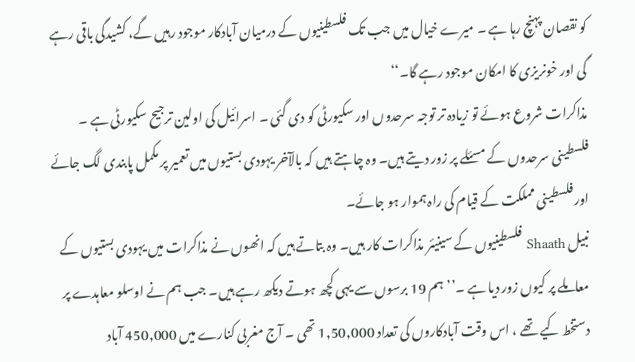کو نقصان پہنچ رہا ہے ۔ میرے خیال میں جب تک فلسطینیوں کے درمیان آبادکار موجود رہیں گے، کشیدگی باقی رہے گی اور خونریزی کا امکان موجود رہے گا۔‘‘
مذاکرات شروع ہوئے تو زیادہ تر توجہ سرحدوں اور سکیورٹی کو دی گئی ۔ اسرائیل کی اولین ترجیح سکیورٹی ہے ۔ فلسطینی سرحدوں کے مسئلے پر زور دیتے ہیں۔ وہ چاہتے ہیں کہ بالآخر یہودی بستیوں میں تعمیر پر مکمل پابندی لگ جائے اور فلسطینی مملکت کے قیام کی راہ ہموار ہو جائے۔
نبیل Shaath فلسطینیوں کے سینیئر مذاکرات کار ہیں۔ وہ بتاتے ہیں کہ انھوں نے مذاکرات میں یہودی بستیوں کے معاملے پر کیوں زور دیا ہے ۔’’ہم 19 برسوں سے یہی کچھ ہوتے دیکھ رہے ہیں۔ جب ہم نے اوسلو معاہدے پر دستخط کیے تھے ، اس وقت آبادکاروں کی تعداد 1,50,000 تھی ۔ آج مغربی کنارے میں 450,000 آباد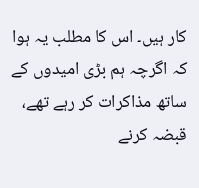کار ہیں۔ اس کا مطلب یہ ہوا کہ اگرچہ ہم بڑی امیدوں کے ساتھ مذاکرات کر رہے تھے، قبضہ کرنے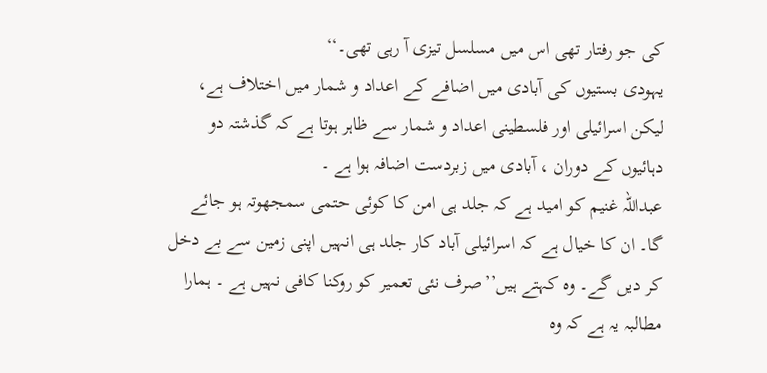کی جو رفتار تھی اس میں مسلسل تیزی آ رہی تھی۔‘‘
یہودی بستیوں کی آبادی میں اضافے کے اعداد و شمار میں اختلاف ہے، لیکن اسرائیلی اور فلسطینی اعداد و شمار سے ظاہر ہوتا ہے کہ گذشتہ دو دہائیوں کے دوران ، آبادی میں زبردست اضافہ ہوا ہے ۔
عبداللہ غنیم کو امید ہے کہ جلد ہی امن کا کوئی حتمی سمجھوتہ ہو جائے گا۔ ان کا خیال ہے کہ اسرائیلی آباد کار جلد ہی انہیں اپنی زمین سے بے دخل کر دیں گے۔ وہ کہتے ہیں’’صرف نئی تعمیر کو روکنا کافی نہیں ہے ۔ ہمارا مطالبہ یہ ہے کہ وہ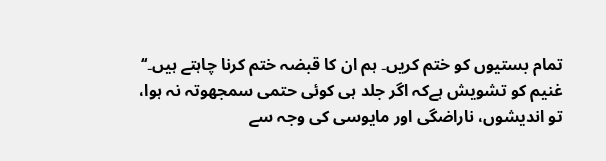تمام بستیوں کو ختم کریں۔ ہم ان کا قبضہ ختم کرنا چاہتے ہیں۔‘‘
غنیم کو تشویش ہےکہ اگر جلد ہی کوئی حتمی سمجھوتہ نہ ہوا، تو اندیشوں، ناراضگی اور مایوسی کی وجہ سے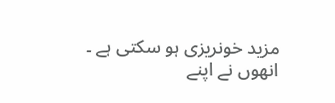مزید خونریزی ہو سکتی ہے ۔ انھوں نے اپنے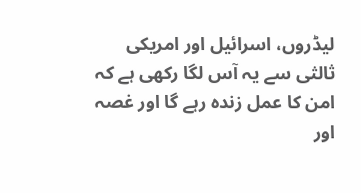لیڈروں، اسرائیل اور امریکی ثالثی سے یہ آس لگا رکھی ہے کہ امن کا عمل زندہ رہے گا اور غصہ اور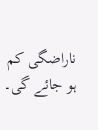ناراضگی کم ہو جائے گی۔